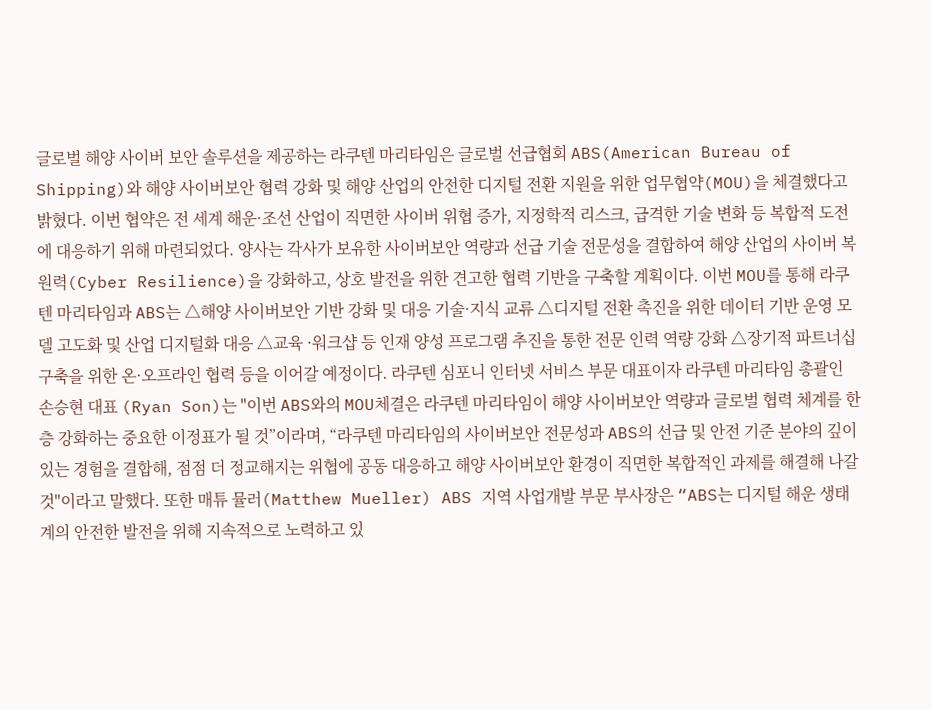글로벌 해양 사이버 보안 솔루션을 제공하는 라쿠텐 마리타임은 글로벌 선급협회 ABS(American Bureau of Shipping)와 해양 사이버보안 협력 강화 및 해양 산업의 안전한 디지털 전환 지원을 위한 업무협약(MOU)을 체결했다고 밝혔다. 이번 협약은 전 세계 해운·조선 산업이 직면한 사이버 위협 증가, 지정학적 리스크, 급격한 기술 변화 등 복합적 도전에 대응하기 위해 마련되었다. 양사는 각사가 보유한 사이버보안 역량과 선급 기술 전문성을 결합하여 해양 산업의 사이버 복원력(Cyber Resilience)을 강화하고, 상호 발전을 위한 견고한 협력 기반을 구축할 계획이다. 이번 MOU를 통해 라쿠텐 마리타임과 ABS는 △해양 사이버보안 기반 강화 및 대응 기술·지식 교류 △디지털 전환 촉진을 위한 데이터 기반 운영 모델 고도화 및 산업 디지털화 대응 △교육 ·워크샵 등 인재 양성 프로그램 추진을 통한 전문 인력 역량 강화 △장기적 파트너십 구축을 위한 온·오프라인 협력 등을 이어갈 예정이다. 라쿠텐 심포니 인터넷 서비스 부문 대표이자 라쿠텐 마리타임 총괄인 손승현 대표 (Ryan Son)는 "이번 ABS와의 MOU체결은 라쿠텐 마리타임이 해양 사이버보안 역량과 글로벌 협력 체계를 한층 강화하는 중요한 이정표가 될 것”이라며, “라쿠텐 마리타임의 사이버보안 전문성과 ABS의 선급 및 안전 기준 분야의 깊이 있는 경험을 결합해, 점점 더 정교해지는 위협에 공동 대응하고 해양 사이버보안 환경이 직면한 복합적인 과제를 해결해 나갈 것"이라고 말했다. 또한 매튜 뮬러(Matthew Mueller) ABS 지역 사업개발 부문 부사장은 “ABS는 디지털 해운 생태계의 안전한 발전을 위해 지속적으로 노력하고 있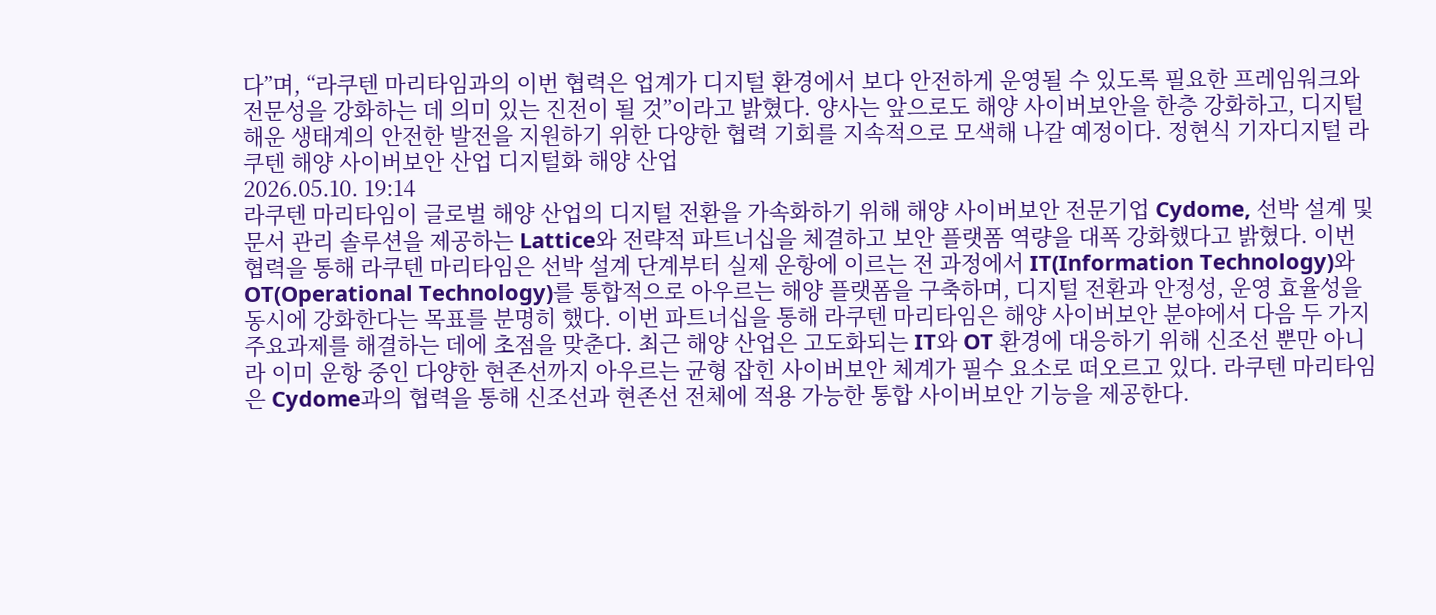다”며, “라쿠텐 마리타임과의 이번 협력은 업계가 디지털 환경에서 보다 안전하게 운영될 수 있도록 필요한 프레임워크와 전문성을 강화하는 데 의미 있는 진전이 될 것”이라고 밝혔다. 양사는 앞으로도 해양 사이버보안을 한층 강화하고, 디지털 해운 생태계의 안전한 발전을 지원하기 위한 다양한 협력 기회를 지속적으로 모색해 나갈 예정이다. 정현식 기자디지털 라쿠텐 해양 사이버보안 산업 디지털화 해양 산업
2026.05.10. 19:14
라쿠텐 마리타임이 글로벌 해양 산업의 디지털 전환을 가속화하기 위해 해양 사이버보안 전문기업 Cydome, 선박 설계 및 문서 관리 솔루션을 제공하는 Lattice와 전략적 파트너십을 체결하고 보안 플랫폼 역량을 대폭 강화했다고 밝혔다. 이번 협력을 통해 라쿠텐 마리타임은 선박 설계 단계부터 실제 운항에 이르는 전 과정에서 IT(Information Technology)와 OT(Operational Technology)를 통합적으로 아우르는 해양 플랫폼을 구축하며, 디지털 전환과 안정성, 운영 효율성을 동시에 강화한다는 목표를 분명히 했다. 이번 파트너십을 통해 라쿠텐 마리타임은 해양 사이버보안 분야에서 다음 두 가지 주요과제를 해결하는 데에 초점을 맞춘다. 최근 해양 산업은 고도화되는 IT와 OT 환경에 대응하기 위해 신조선 뿐만 아니라 이미 운항 중인 다양한 현존선까지 아우르는 균형 잡힌 사이버보안 체계가 필수 요소로 떠오르고 있다. 라쿠텐 마리타임은 Cydome과의 협력을 통해 신조선과 현존선 전체에 적용 가능한 통합 사이버보안 기능을 제공한다.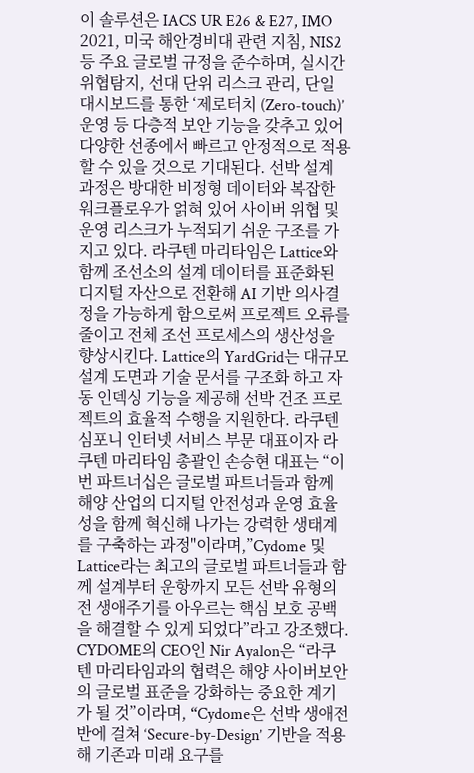이 솔루션은 IACS UR E26 & E27, IMO 2021, 미국 해안경비대 관련 지침, NIS2 등 주요 글로벌 규정을 준수하며, 실시간 위협탐지, 선대 단위 리스크 관리, 단일 대시보드를 통한 ‘제로터치 (Zero-touch)’ 운영 등 다층적 보안 기능을 갖추고 있어 다양한 선종에서 빠르고 안정적으로 적용할 수 있을 것으로 기대된다. 선박 설계 과정은 방대한 비정형 데이터와 복잡한 워크플로우가 얽혀 있어 사이버 위협 및 운영 리스크가 누적되기 쉬운 구조를 가지고 있다. 라쿠텐 마리타임은 Lattice와 함께 조선소의 설계 데이터를 표준화된 디지털 자산으로 전환해 AI 기반 의사결정을 가능하게 함으로써 프로젝트 오류를 줄이고 전체 조선 프로세스의 생산성을 향상시킨다. Lattice의 YardGrid는 대규모 설계 도면과 기술 문서를 구조화 하고 자동 인덱싱 기능을 제공해 선박 건조 프로젝트의 효율적 수행을 지원한다. 라쿠텐 심포니 인터넷 서비스 부문 대표이자 라쿠텐 마리타임 총괄인 손승현 대표는 “이번 파트너십은 글로벌 파트너들과 함께 해양 산업의 디지털 안전성과 운영 효율성을 함께 혁신해 나가는 강력한 생태계를 구축하는 과정"이라며,”Cydome 및 Lattice라는 최고의 글로벌 파트너들과 함께 설계부터 운항까지 모든 선박 유형의 전 생애주기를 아우르는 핵심 보호 공백을 해결할 수 있게 되었다”라고 강조했다. CYDOME의 CEO인 Nir Ayalon은 “라쿠텐 마리타임과의 협력은 해양 사이버보안의 글로벌 표준을 강화하는 중요한 계기가 될 것”이라며, “Cydome은 선박 생애전반에 걸쳐 ‘Secure-by-Design’ 기반을 적용해 기존과 미래 요구를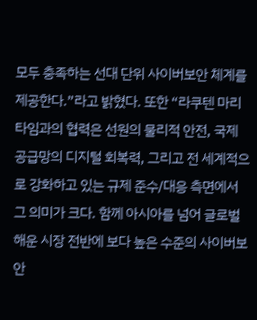모두 충족하는 선대 단위 사이버보안 체계를 제공한다.”라고 밝혔다. 또한 “라쿠텐 마리타임과의 협력은 선원의 물리적 안전, 국제 공급망의 디지털 회복력, 그리고 전 세계적으로 강화하고 있는 규제 준수/대응 측면에서 그 의미가 크다. 함께 아시아를 넘어 글로벌 해운 시장 전반에 보다 높은 수준의 사이버보안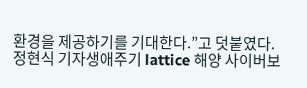환경을 제공하기를 기대한다.”고 덧붙였다. 정현식 기자생애주기 lattice 해양 사이버보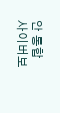안 통합 사이버보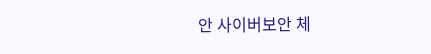안 사이버보안 체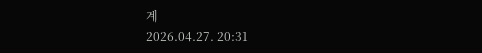계
2026.04.27. 20:31